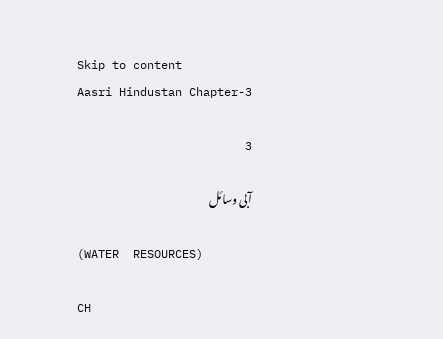Skip to content
Aasri Hindustan Chapter-3

3

آبی وسائل

(WATER  RESOURCES)

CH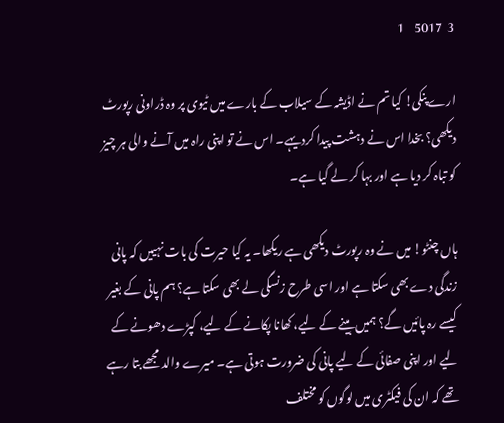3  5017    1

ارے پنکی! کیا تم نے اڈیشہ کے سیلاب کے بارے میں ٹیوی پر وہ ڈراونی رپورٹ دیکھی؟ بخدا اس نے دہشت پیدا کردیہے۔ اس نے تو اپنی راہ میں آنے والی ہر چیز کو تباہ کر دیا ہے اور بہا کر لے گیا ہے۔

ہاں چنٹو! میں نے وہ رپورٹ دیکھی ہے ریکھا۔ یہ کیا حیرت کی بات نہییں کہ پانی زندگی دے بھی سکتا ہے اور اسی طرح زنسگی لے بھی سکتا ہے؟ ہم پانی کے بغیر کیسے رہ پائیں گے؟ ہمیں ہینے کے لیے، کھانا پکانے کے لیے، کپڑے دھونے کے لیے اور اپنی صفائی کے لیے پانی کی ضرورت ہوتی ہے۔ میرے والد مجھے بتا رہے تھے کہ ان کی فیکٹری میں لوگوں کو مختلف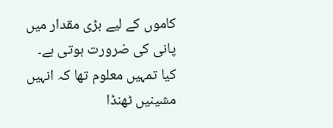کاموں کے لیے بڑی مقدار میں پانی کی ضرورت ہوتی ہے۔ کیا تمہیں معلوم تھا کہ انہیں مشینیں ٹھنڈا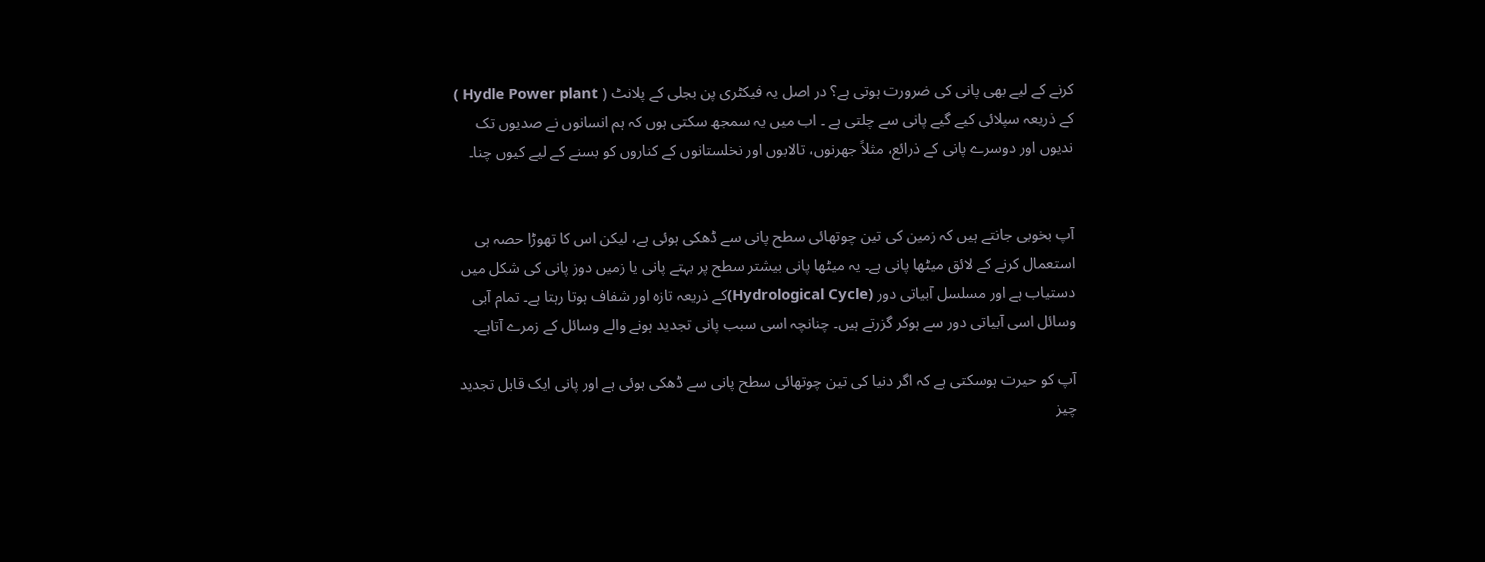کرنے کے لیے بھی پانی کی ضرورت ہوتی ہے؟ در اصل یہ فیکٹری پن بجلی کے پلانٹ ( Hydle Power plant ) کے ذریعہ سپلائی کیے گیے پانی سے چلتی ہے ۔ اب میں یہ سمجھ سکتی ہوں کہ ہم انسانوں نے صدیوں تک ندیوں اور دوسرے پانی کے ذرائع، مثلاً جھرنوں، تالابوں اور نخلستانوں کے کناروں کو بسنے کے لیے کیوں چنا۔


آپ بخوبی جانتے ہیں کہ زمین کی تین چوتھائی سطح پانی سے ڈھکی ہوئی ہے، لیکن اس کا تھوڑا حصہ ہی استعمال کرنے کے لائق میٹھا پانی ہے۔ یہ میٹھا پانی بیشتر سطح پر بہتے پانی یا زمیں دوز پانی کی شکل میں دستیاب ہے اور مسلسل آبیاتی دور (Hydrological Cycle)کے ذریعہ تازہ اور شفاف ہوتا رہتا ہے۔ تمام آبی وسائل اسی آبیاتی دور سے ہوکر گزرتے ہیں۔ چنانچہ اسی سبب پانی تجدید ہونے والے وسائل کے زمرے آتاہے۔

آپ کو حیرت ہوسکتی ہے کہ اگر دنیا کی تین چوتھائی سطح پانی سے ڈھکی ہوئی ہے اور پانی ایک قابل تجدید چیز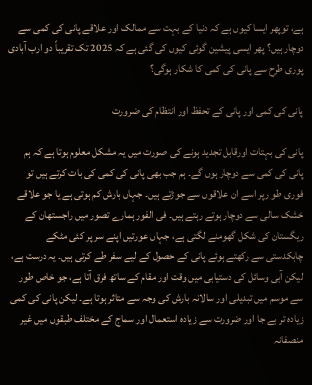ہے، توپھر ایسا کیوں ہے کہ دنیا کے بہت سے ممالک اور علاقے پانی کی کمی سے دوچار ہیں؟ پھر ایسی پیشین گوئی کیوں کی گئی ہے کہ 2025 تک تقریباً دو ارب آبادی پوری طرح سے پانی کی کمی کا شکار ہوگی؟

پانی کی کمی اور پانی کے تحفظ اور انتظام کی ضرورت

پانی کی بہتات اورقابل تجدید ہونے کی صورت میں یہ مشکل معلوم ہوتا ہے کہ ہم پانی کی کمی سے دوچار ہوں گے۔ ہم جب بھی پانی کی کمی کی بات کرتے ہیں تو فوری طو رپر اسے ان علاقوں سے جوڑتے ہیں۔ جہاں بارش کم ہوتی ہے یا جو علاقے خشک سالی سے دوچار ہوتے رہتے ہیں۔ فی الفور ہمارے تصور میں راجستھان کے ریگستان کی شکل گھومنے لگتی ہے، جہاں عورتیں اپنے سر پر کئی مٹکے چابکدستی سے رکھتے ہوئے پانی کے حصول کے لیے سفر طے کرتی ہیں۔ یہ درست ہے، لیکن آبی وسائل کی دستیابی میں وقت اور مقام کے ساتھ فرق آتا ہے، جو خاص طور سے موسم میں تبدیلی اور سالانہ بارش کی وجہ سے متاثر ہوتا ہے۔ لیکن پانی کی کمی زیادہ تر بے جا اور ضرورت سے زیادہ استعمال اور سماج کے مختلف طبقوں میں غیر منصفانہ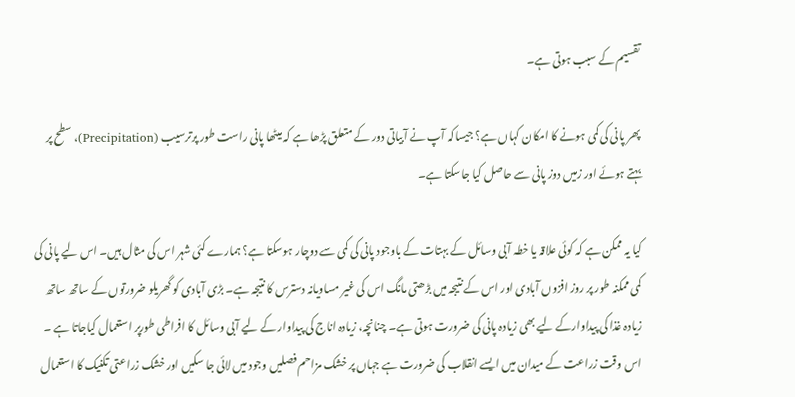تقسیم کے سبب ہوتی ہے۔

پھر پانی کی کمی ہونے کا امکان کہاں ہے؟ جیساکہ آپ نے آبیاتی دور کے متعلق پڑھا ہے کہ میٹھا پانی راست طور پرترسیب (Precipitation)، سطح پر بہتے ہوئے اور زمیں دوز پانی سے حاصل کیا جاسکتا ہے۔

کیا یہ ممکن ہے کہ کوئی علاقہ یا خطہ آبی وسائل کے بہتات کے باوجود پانی کی کمی سے دوچار ہوسکتا ہے؟ ہمارے کئی شہر اس کی مثال ہیں۔ اس لیے پانی کی کمی ممکنہ طور پر روز افزوں آبادی اور اس کے نتیجہ میں بڑھتی مانگ اس کی غیر مساویانہ دسترس کا نتیجہ ہے۔ بڑی آبادی کو گھریلو ضرورتوں کے ساتھ ساتھ زیادہ غذا کی پیداوارکے لیے بھی زیادہ پانی کی ضرورت ہوتی ہے۔ چنانچہ، زیادہ اناج کی پیداوار کے لیے آبی وسائل کا افراطی طورپر استعمال کیاجاتا ہے ۔ اس وقت زراعت کے میدان میں ایسے انقلاب کی ضرورت ہے جہاں پر خشک مزاحم فصلیں وجود میں لائی جا سکیں اور خشک زراعتی تکنیک کا استعمال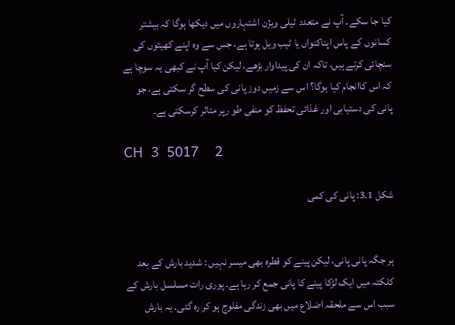کیا جا سکے۔ آپ نے متعدد ٹیلی ویژن اشتہاروں میں دیکھا ہوگا کہ بیشتر کسانوں کے پاس اپناکنواں یا ٹیب ویل ہوتا ہے، جس سے وہ اپنے کھیتوں کی سنچائی کرتے ہیں، تاکہ ان کی پیداوار بڑھے، لیکن کیا آپ نے کبھی یہ سوچا ہے کہ اس کاانجام کیا ہوگا؟ اس سے زمیں دوز پانی کی سطح گر سکتی ہے، جو پانی کی دستیابی اور غذائی تحفظ کو منفی طو رپر متاثر کرسکتی ہے۔

CH  3  5017    2

شکل 3.1: پانی کی کمی


ہر جگہ پانی پانی، لیکن پینے کو قطرہ بھی میسر نہیں : شدید بارش کے بعد کلکتہ میں ایک لڑکا پینے کا پانی جمع کر رہا ہے۔ پوری رات مسلسل بارش کے سبب اس سے ملحقہ اضلاع میں بھی زندگی مفلوج ہو کر رہ گئی۔ یہ بارش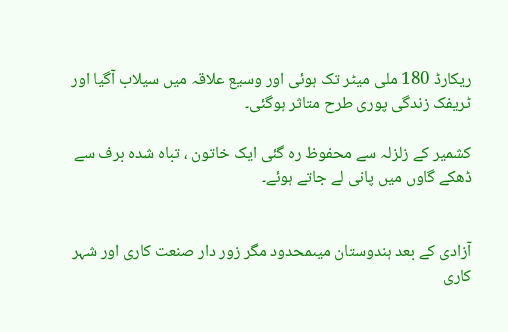ریکارڈ 180 ملی میٹر تک ہوئی اور وسیع علاقہ میں سیلاب آگیا اور ٹریفک زندگی پوری طرح متاثر ہوگئی۔

کشمیر کے زلزلہ سے محفوظ رہ گئی ایک خاتون ، تباہ شدہ برف سے ڈھکے گاوں میں پانی لے جاتے ہوئے۔


آزادی کے بعد ہندوستان میںمحدود مگر زور دار صنعت کاری اور شہر کاری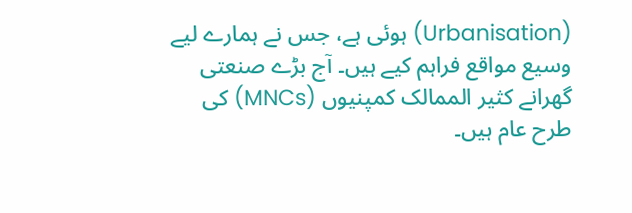(Urbanisation) ہوئی ہے، جس نے ہمارے لیے وسیع مواقع فراہم کیے ہیں۔ آج بڑے صنعتی گھرانے کثیر الممالک کمپنیوں (MNCs) کی طرح عام ہیں۔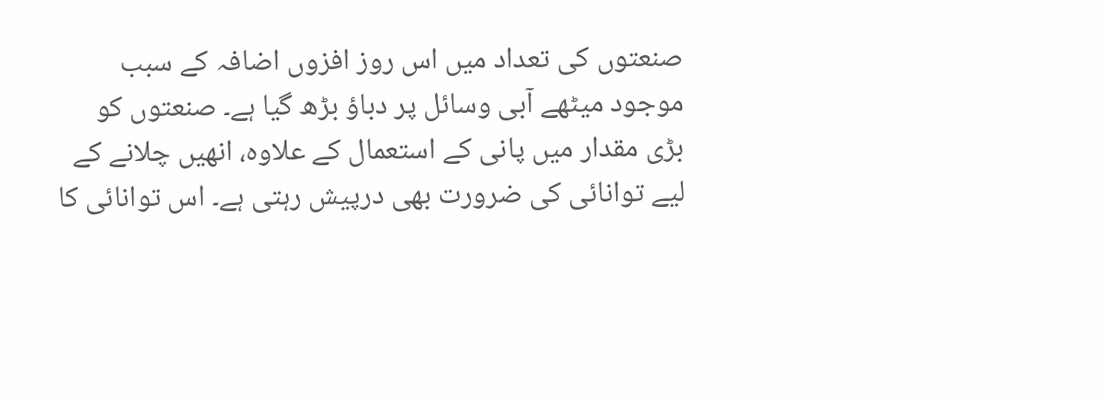صنعتوں کی تعداد میں اس روز افزوں اضافہ کے سبب موجود میٹھے آبی وسائل پر دباؤ بڑھ گیا ہے۔ صنعتوں کو بڑی مقدار میں پانی کے استعمال کے علاوہ، انھیں چلانے کے لیے توانائی کی ضرورت بھی درپیش رہتی ہے۔ اس توانائی کا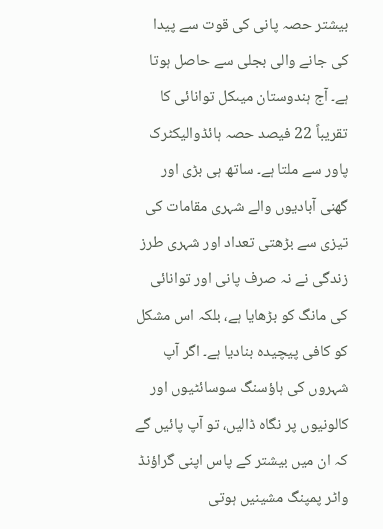بیشتر حصہ پانی کی قوت سے پیدا کی جانے والی بجلی سے حاصل ہوتا ہے۔ آج ہندوستان میںکل توانائی کا تقریباً 22 فیصد حصہ ہائڈوالیکٹرک پاور سے ملتا ہے۔ ساتھ ہی بڑی اور گھنی آبادیوں والے شہری مقامات کی تیزی سے بڑھتی تعداد اور شہری طرز زندگی نے نہ صرف پانی اور توانائی کی مانگ کو بڑھایا ہے، بلکہ اس مشکل کو کافی پیچیدہ بنادیا ہے۔ اگر آپ شہروں کی ہاؤسنگ سوسائٹیوں اور کالونیوں پر نگاہ ڈالیں، تو آپ پائیں گے کہ ان میں بیشتر کے پاس اپنی گراؤنڈ واٹر پمپنگ مشینیں ہوتی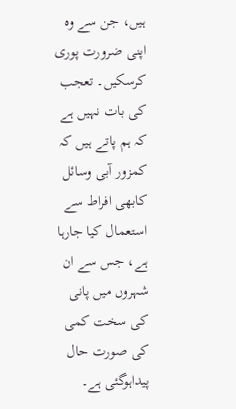ہیں، جن سے وہ اپنی ضرورت پوری کرسکیں۔ تعجب کی بات نہیں ہے کہ ہم پاتے ہیں کہ کمزور آبی وسائل کابھی افراط سے استعمال کیا جارہا ہے، جس سے ان شہروں میں پانی کی سخت کمی کی صورت حال پیداہوگئی ہے۔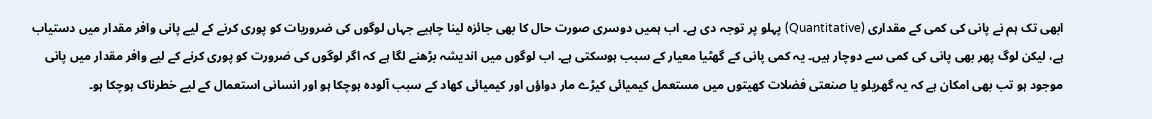ابھی تک ہم نے پانی کی کمی کے مقداری (Quantitative) پہلو پر توجہ دی ہے۔ اب ہمیں دوسری صورت حال کا بھی جائزہ لینا چاہیے جہاں لوگوں کی ضروریات کو پوری کرنے کے لیے پانی وافر مقدار میں دستیاب ہے، لیکن لوگ پھر بھی پانی کی کمی سے دوچار ہیں۔ یہ کمی پانی کے گھٹیا معیار کے سبب ہوسکتی ہے۔ اب لوگوں میں اندیشہ بڑھنے لگا ہے کہ اگر لوگوں کی ضرورت کو پوری کرنے کے لیے وافر مقدار میں پانی موجود ہو تب بھی امکان ہے کہ یہ گھریلو یا صنعتی فضلات کھیتوں میں مستعمل کیمیائی کیڑے مار دواؤں اور کیمیائی کھاد کے سبب آلودہ ہوچکا ہو اور انسانی استعمال کے لیے خطرناک ہوچکا ہو۔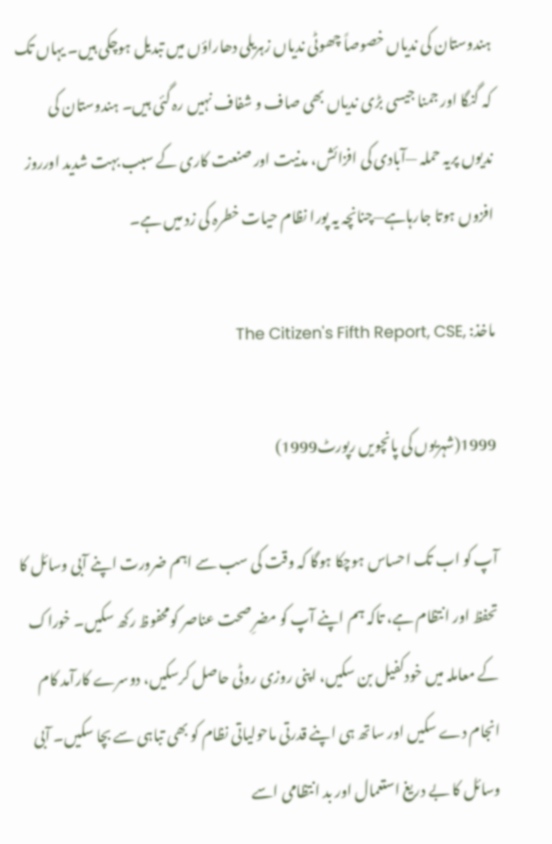ہندوستان کی ندیاں خصوصاً چھوٹی ندیاں زہریلی دھاراؤں میں تبدیل ہوچکی ہیں۔ یہاں تک کہ گنگا اور جمنا جیسی بڑی ندیاں بھی صاف و شفاف نہیں رہ گئی ہیں۔ ہندوستان کی ندیوں پریہ حملہ —آبادی کی افزائش، مدنیت اور صنعت کاری کے سبب بہت شدید اورروز افزوں ہوتا جارہاہے—چنانچہ یہ پورا نظام حیات خطرہ کی زد میں ہے۔

ماخذ: ,The Citizen's Fifth Report, CSE

1999(شہریوں کی پانچویں رپورٹ1999)

آپ کو اب تک احساس ہوچکا ہوگا کہ وقت کی سب سے اہم ضرورت اپنے آبی وسائل کا تحفظ اور انتظام ہے، تاکہ ہم اپنے آپ کو مضرِ صحت عناصر کومحفوظ رکھ سکیں۔ خوراک کے معاملہ میں خودکفیل بن سکیں، اپنی روزی روٹی حاصل کرسکیں، دوسرے کارآمد کام انجام دے سکیں اور ساتھ ہی اپنے قدرتی ماحولیاتی نظام کو بھی تباہی سے بچا سکیں۔ آبی وسائل کا بے دریغ استعمال اور بد انتظامی اسے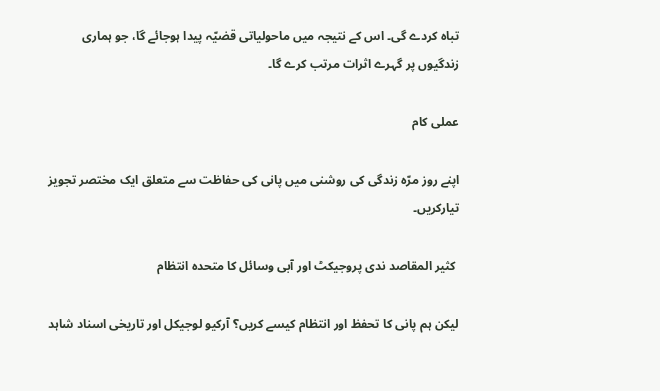تباہ کردے گی۔ اس کے نتیجہ میں ماحولیاتی قضیّہ پیدا ہوجائے گا، جو ہماری زندگیوں پر گہرے اثرات مرتب کرے گا۔

عملی کام

اپنے روز مرّہ زندگی کی روشنی میں پانی کی حفاظت سے متعلق ایک مختصر تجویز تیارکریں۔

 کثیر المقاصد ندی پروجیکٹ اور آبی وسائل کا متحدہ انتظام

لیکن ہم پانی کا تحفظ اور انتظام کیسے کریں؟ آرکیو لوجیکل اور تاریخی اسناد شاہد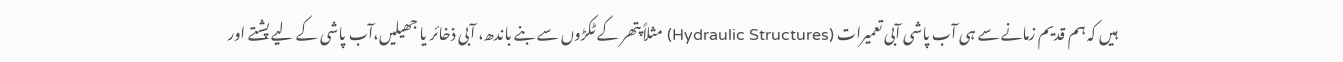ہیں کہ ہم قدیم زمانے سے ہی آب پاشی آبی تعمیرات (Hydraulic Structures) مثلاً پتھر کے ٹکڑوں سے بنے باندھ، آبی ذخائر یا جھیلیں،آب پاشی کے لیے پشتے اور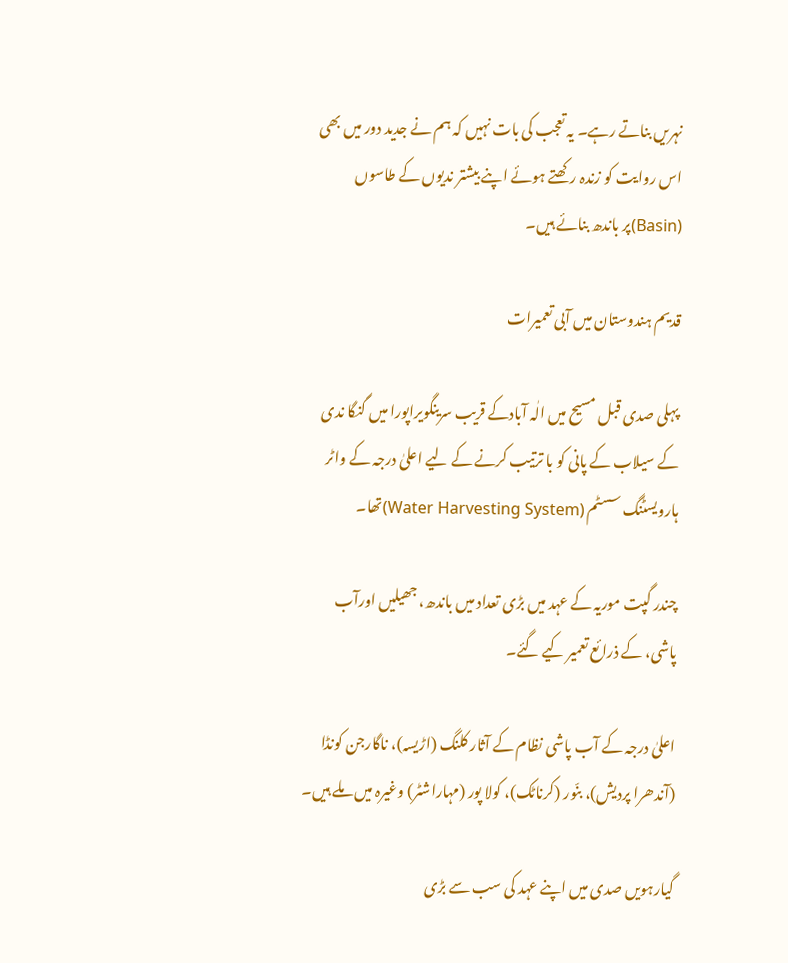نہریں بناتے رہے۔ یہ تعجب کی بات نہیں کہ ہم نے جدید دور میں بھی اس روایت کو زندہ رکھتے ہوئے اپنے بیشتر ندیوں کے طاسوں (Basin)پر باندھ بنائے ہیں۔

قدیم ہندوستان میں آبی تعمیرات

پہلی صدی قبل مسیح میں الٰہ آبادکے قریب سرینگویراپورا میں گنگا ندی کے سیلاب کے پانی کو با ترتیب کرنے کے لیے اعلیٰ درجہ کے واٹر ہارویسٹنگ سسٹم (Water Harvesting System)تھا۔

چندر گپت موریہ کے عہد میں بڑی تعداد میں باندھ، جھیلیں اورآب پاشی، کے ذرائع تعمیر کیے گئے۔

اعلیٰ درجہ کے آب پاشی نظام کے آثار کلنگ (اڑیسہ)، ناگارجن کونڈا (آندھرا پردیش)، بنّور (کرناٹک)، کولا پور (مہاراشٹر) وغیرہ میں ملے ہیں۔

گیارہویں صدی میں اپنے عہد کی سب سے بڑی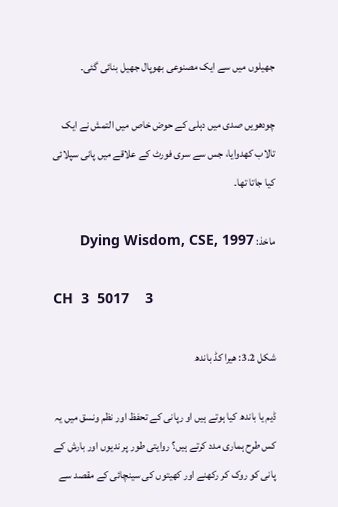جھیلوں میں سے ایک مصنوعی بھوپال جھیل بنائی گئی۔

چودھویں صدی میں دہلی کے حوض خاص میں التمش نے ایک تالاب کھدوایا، جس سے سری فورٹ کے علاقے میں پانی سپلائی کیا جاتا تھا۔

ماخذ: Dying Wisdom, CSE, 1997

CH  3  5017    3

شکل 3.2: ھیرا کڈ باندھ

ڈیم یا باندھ کیا ہوتے ہیں او رپانی کے تحفظ اور نظم ونسق میں یہ کس طرح ہماری مدد کرتے ہیں؟ روایتی طور پر ندیوں اور بارش کے پانی کو روک کر رکھنے اور کھیتوں کی سینچائی کے مقصد سے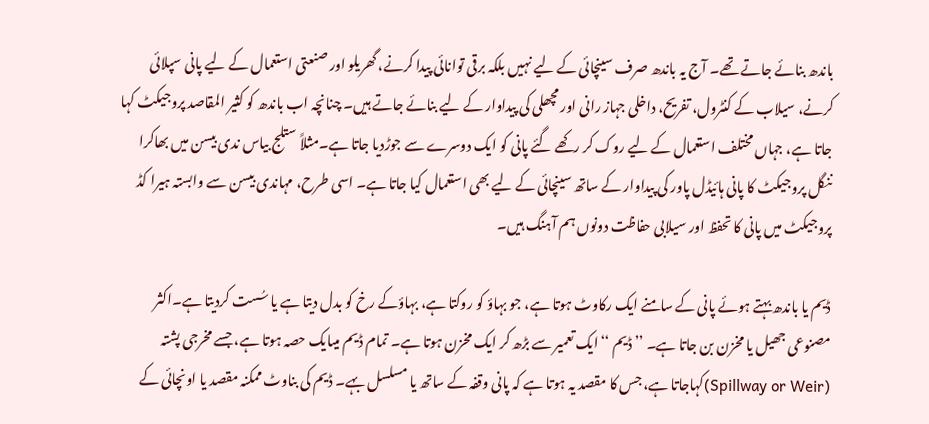باندھ بنائے جاتے تھے۔ آج یہ باندھ صرف سینچائی کے لیے نہیں بلکہ برقی توانائی پیدا کرنے، گھریلو اور صنعتی استعمال کے لیے پانی سپلائی کرنے، سیلاب کے کنٹرول، تفریح، داخلی جہاز رانی اور مچھلی کی پیداوار کے لیے بنائے جاتے ہیں۔ چنانچہ اب باندھ کو کثیر المقاصد پروجیکٹ کہا جاتا ہے، جہاں مختلف استعمال کے لیے روک کر رکھے گئے پانی کو ایک دوسرے سے جوڑدیا جاتا ہے۔مثلاً ستلج بیاس ندی بیسن میں بھاکرا ننگل پروجیکٹ کا پانی ہائیڈل پاور کی پیداوار کے ساتھ سینچائی کے لیے بھی استعمال کیا جاتا ہے۔ اسی طرح، مہاندی بیسن سے وابستہ ہیرا کڈ پروجیکٹ میں پانی کا تحفظ اور سیلابی حفاظت دونوں ہم آہنگ ہیں۔

ڈیم یا باندھ بہتے ہوئے پانی کے سامنے ایک رکاوٹ ہوتا ہے، جو بہاؤ کو روکتا ہے، بہاؤکے رخ کو بدل دیتا ہے یا سُست کردیتا ہے۔اکثر مصنوعی جھیل یا مخزن بن جاتا ہے۔ ’’ڈیم ‘‘ایک تعمیر سے بڑھ کر ایک مخزن ہوتا ہے۔ تمام ڈیم میںایک حصہ ہوتا ہے، جسے مخرجی پشتہ (Spillway or Weir)کہاجاتا ہے، جس کا مقصد یہ ہوتا ہے کہ پانی وقفہ کے ساتھ یا مسلسل بہے۔ ڈیم کی بناوٹ ممکنہ مقصد یا اونچائی کے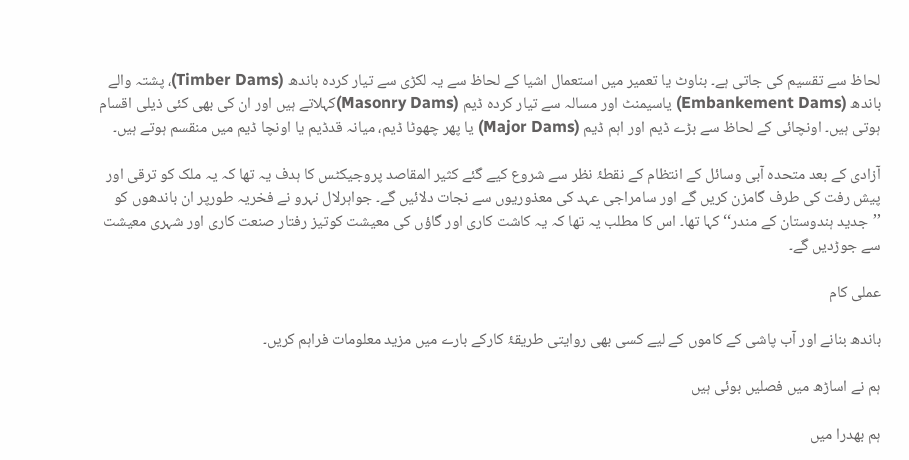لحاظ سے تقسیم کی جاتی ہے۔ بناوٹ یا تعمیر میں استعمال اشیا کے لحاظ سے یہ لکڑی سے تیار کردہ باندھ (Timber Dams)، پشتہ والے باندھ (Embankement Dams) یاسیمنٹ اور مسالہ سے تیار کردہ ڈیم (Masonry Dams)کہلاتے ہیں اور ان کی بھی کئی ذیلی اقسام ہوتی ہیں۔ اونچائی کے لحاظ سے بڑے ڈیم اور اہم ڈیم (Major Dams) یا پھر چھوٹا ڈیم، میانہ قدڈیم یا اونچا ڈیم میں منقسم ہوتے ہیں۔

آزادی کے بعد متحدہ آبی وسائل کے انتظام کے نقطۂ نظر سے شروع کیے گئے کثیر المقاصد پروجیکٹس کا ہدف یہ تھا کہ یہ ملک کو ترقی اور پیش رفت کی طرف گامزن کریں گے اور سامراجی عہد کی معذوریوں سے نجات دلائیں گے۔ جواہرلال نہرو نے فخریہ طورپر ان باندھوں کو ’’جدید ہندوستان کے مندر‘‘ کہا تھا۔ اس کا مطلب یہ تھا کہ یہ کاشت کاری اور گاؤں کی معیشت کوتیز رفتار صنعت کاری اور شہری معیشت سے جوڑدیں گے۔

عملی کام

باندھ بنانے اور آب پاشی کے کاموں کے لیے کسی بھی روایتی طریقۂ کارکے بارے میں مزید معلومات فراہم کریں۔

ہم نے اساڑھ میں فصلیں بوئی ہیں

ہم بھدرا میں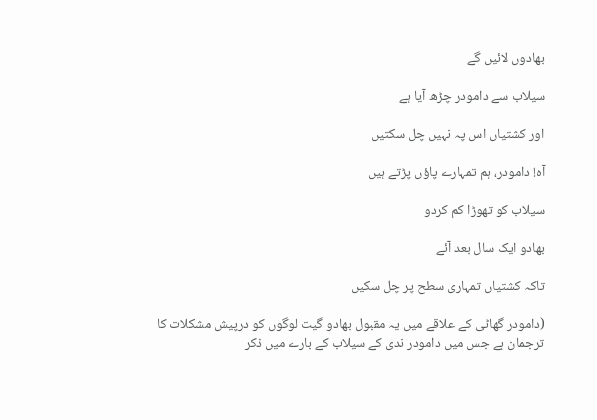بھادوں لائیں گے

سیلاب سے دامودر چڑھ آیا ہے

اور کشتیاں اس پہ نہیں چل سکتیں

آہ! دامودر، ہم تمہارے پاؤں پڑتے ہیں

سیلاب کو تھوڑا کم کردو

بھادو ایک سال بعد آئے

تاکہ کشتیاں تمہاری سطح پر چل سکیں

(دامودر گھاٹی کے علاقے میں یہ مقبول بھادو گیت لوگوں کو درپیش مشکلات کا ترجمان ہے جس میں دامودر ندی کے سیلاب کے بارے میں ذکر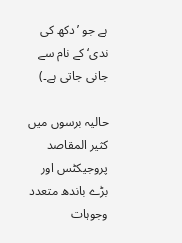ہے جو ’دکھ کی ندی‘ کے نام سے جانی جاتی ہے۔)

حالیہ برسوں میں کثیر المقاصد پروجیکٹس اور بڑے باندھ متعدد وجوہات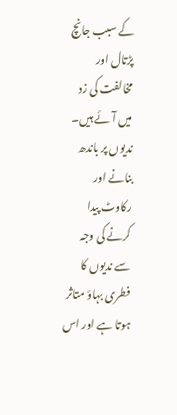کے سبب جانچ پڑتال اور مخالفت کی زد میں آئے ہیں۔ ندیوں پر باندھ بنانے اور رکاوٹ پیدا کرنے کی وجہ سے ندیوں کا فطری بہاؤ متاثر ہوتا ہے اور اس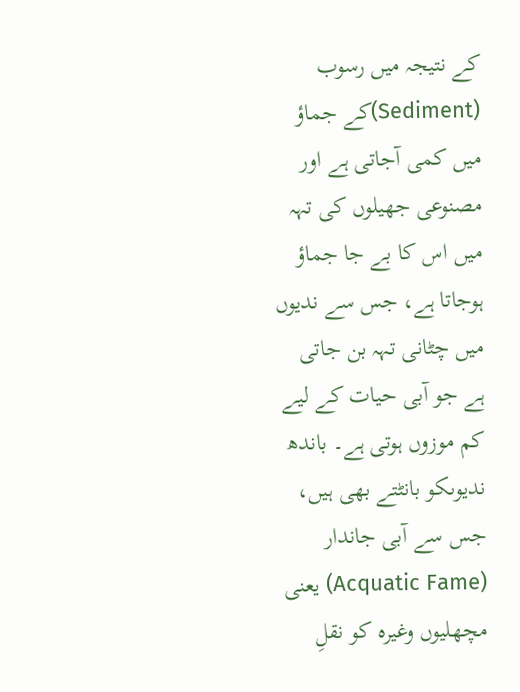کے نتیجہ میں رسوب (Sediment)کے جماؤ میں کمی آجاتی ہے اور مصنوعی جھیلوں کی تہہ میں اس کا بے جا جماؤ ہوجاتا ہے، جس سے ندیوں میں چٹانی تہہ بن جاتی ہے جو آبی حیات کے لیے کم موزوں ہوتی ہے۔ باندھ ندیوںکو بانٹتے بھی ہیں، جس سے آبی جاندار (Acquatic Fame) یعنی مچھلیوں وغیرہ کو نقلِ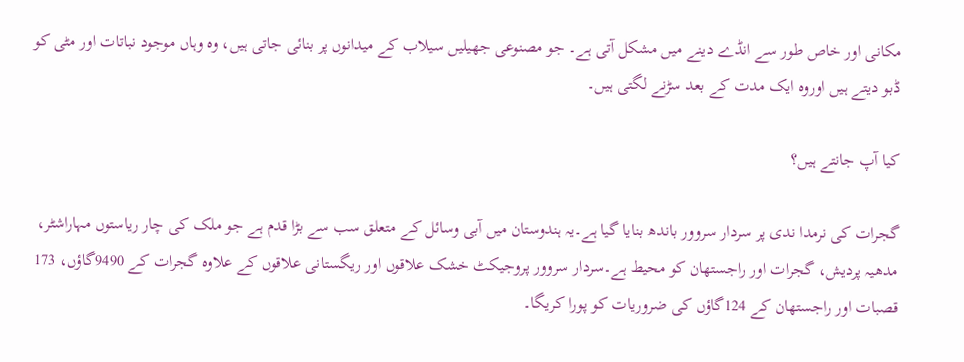مکانی اور خاص طور سے انڈے دینے میں مشکل آتی ہے۔ جو مصنوعی جھیلیں سیلاب کے میدانوں پر بنائی جاتی ہیں، وہ وہاں موجود نباتات اور مٹی کو ڈبو دیتے ہیں اوروہ ایک مدت کے بعد سڑنے لگتی ہیں۔

کیا آپ جانتے ہیں؟

گجرات کی نرمدا ندی پر سردار سروور باندھ بنایا گیا ہے۔یہ ہندوستان میں آبی وسائل کے متعلق سب سے بڑا قدم ہے جو ملک کی چار ریاستوں مہاراشٹر، مدھیہ پردیش، گجرات اور راجستھان کو محیط ہے۔سردار سروور پروجیکٹ خشک علاقوں اور ریگستانی علاقوں کے علاوہ گجرات کے 9490گاؤں، 173 قصبات اور راجستھان کے 124گاؤں کی ضروریات کو پورا کریگا۔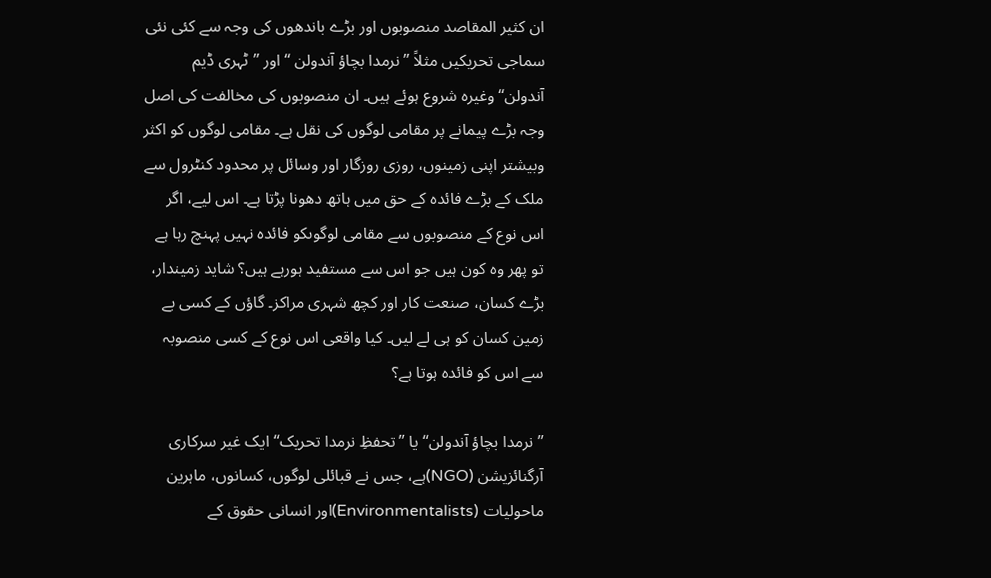ان کثیر المقاصد منصوبوں اور بڑے باندھوں کی وجہ سے کئی نئی سماجی تحریکیں مثلاً ’’نرمدا بچاؤ آندولن ‘‘ اور ’’ٹہری ڈیم آندولن‘‘ وغیرہ شروع ہوئے ہیں۔ ان منصوبوں کی مخالفت کی اصل وجہ بڑے پیمانے پر مقامی لوگوں کی نقل ہے۔ مقامی لوگوں کو اکثر وبیشتر اپنی زمینوں، روزی روزگار اور وسائل پر محدود کنٹرول سے ملک کے بڑے فائدہ کے حق میں ہاتھ دھونا پڑتا ہے۔ اس لیے، اگر اس نوع کے منصوبوں سے مقامی لوگوںکو فائدہ نہیں پہنچ رہا ہے تو پھر وہ کون ہیں جو اس سے مستفید ہورہے ہیں؟ شاید زمیندار، بڑے کسان، صنعت کار اور کچھ شہری مراکز۔ گاؤں کے کسی بے زمین کسان کو ہی لے لیں۔ کیا واقعی اس نوع کے کسی منصوبہ سے اس کو فائدہ ہوتا ہے؟

’’نرمدا بچاؤ آندولن‘‘ یا ’’تحفظِ نرمدا تحریک‘‘ ایک غیر سرکاری آرگنائزیشن (NGO)ہے، جس نے قبائلی لوگوں، کسانوں، ماہرین ماحولیات (Environmentalists)اور انسانی حقوق کے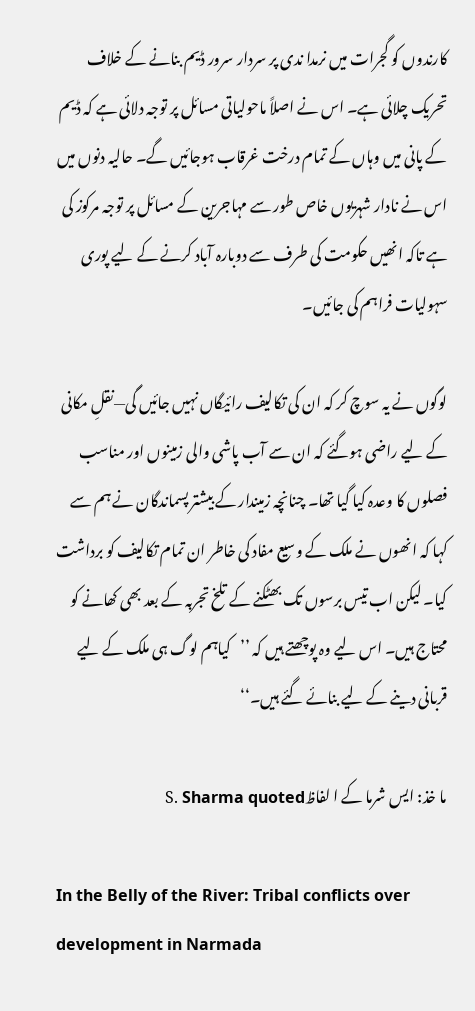کارندوں کو گجرات میں نرمدا ندی پر سردار سرور ڈیم بنانے کے خلاف تحریک چلائی ہے۔ اس نے اصلاً ماحولیاتی مسائل پر توجہ دلائی ہے کہ ڈیم کے پانی میں وہاں کے تمام درخت غرقاب ہوجائیں گے۔ حالیہ دنوں میں اس نے نادار شہریوں خاص طور سے مہاجرین کے مسائل پر توجہ مرکوز کی ہے تاکہ انھیں حکومت کی طرف سے دوبارہ آباد کرنے کے لیے پوری سہولیات فراہم کی جائیں۔

لوگوں نے یہ سوچ کر کہ ان کی تکالیف رائیگاں نہیں جائیں گی—نقلِ مکانی کے لیے راضی ہوگئے کہ ان سے آب پاشی والی زمینوں اور مناسب فصلوں کا وعدہ کیا گیا تھا۔ چنانچہ زمیندار کے بیشتر پسماندگان نے ہم سے کہا کہ انھوں نے ملک کے وسیع مفاد کی خاطر ان تمام تکالیف کو برداشت کیا۔ لیکن اب تیس برسوں تک بھٹکنے کے تلخ تجربہ کے بعد بھی کھانے کو محتاج ہیں۔ اس لیے وہ پوچھتے ہیں کہ ’’کیاہم لوگ ہی ملک کے لیے قربانی دینے کے لیے بنائے گئے ہیں۔‘‘

ما خذ: ایس شرما کے ا لفاظS. Sharma quoted

In the Belly of the River: Tribal conflicts over development in Narmada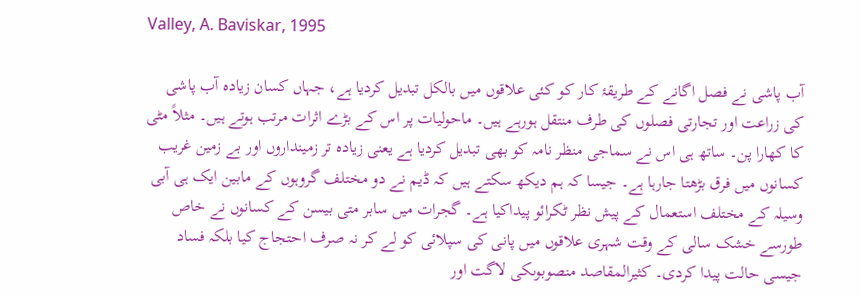Valley, A. Baviskar, 1995

آب پاشی نے فصل اگانے کے طریقۂ کار کو کئی علاقوں میں بالکل تبدیل کردیا ہے، جہاں کسان زیادہ آب پاشی کی زراعت اور تجارتی فصلوں کی طرف منتقل ہورہے ہیں۔ ماحولیات پر اس کے بڑے اثرات مرتب ہوتے ہیں۔ مثلاً مٹی کا کھارا پن۔ ساتھ ہی اس نے سماجی منظر نامہ کو بھی تبدیل کردیا ہے یعنی زیادہ تر زمینداروں اور بے زمین غریب کسانوں میں فرق بڑھتا جارہا ہے۔ جیسا کہ ہم دیکھ سکتے ہیں کہ ڈیم نے دو مختلف گروہوں کے مابین ایک ہی آبی وسیلہ کے مختلف استعمال کے پیش نظر ٹکرائو پیداکیا ہے۔ گجرات میں سابر متی بیسن کے کسانوں نے خاص طورسے خشک سالی کے وقت شہری علاقوں میں پانی کی سپلائی کو لے کر نہ صرف احتجاج کیا بلکہ فساد جیسی حالت پیدا کردی۔ کثیرالمقاصد منصوبوںکی لاگت اور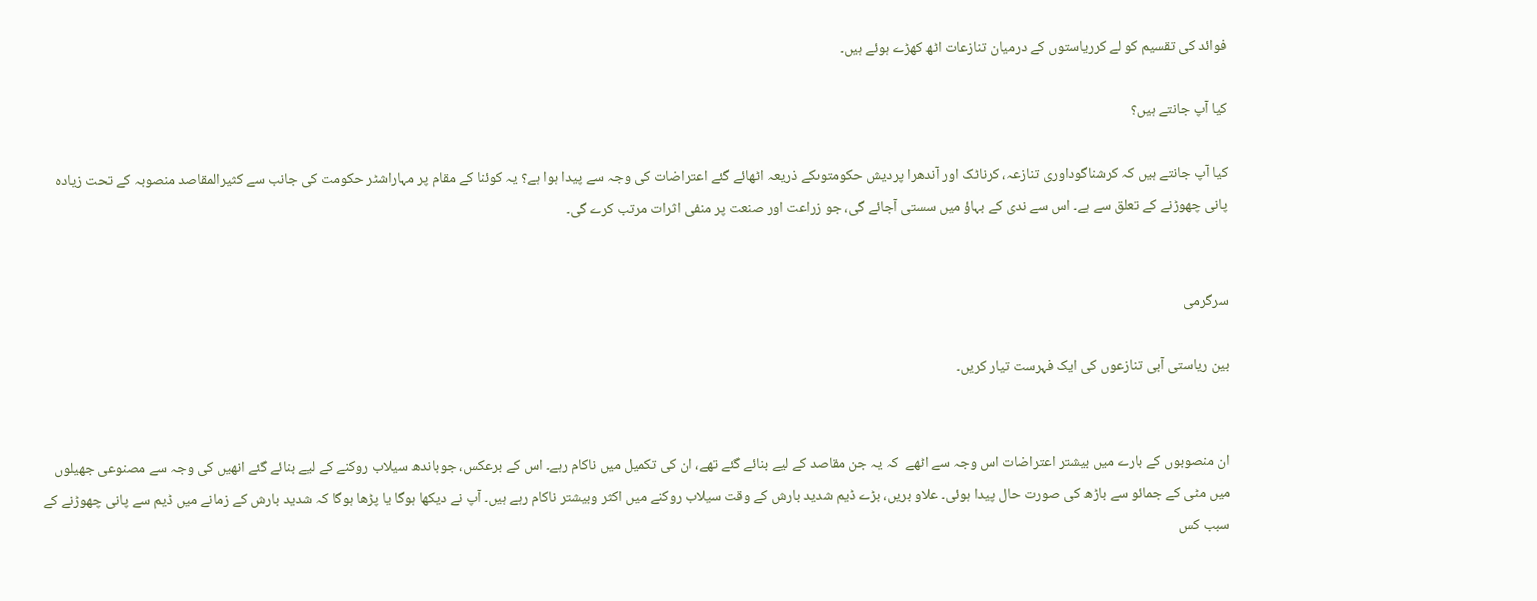فوائد کی تقسیم کو لے کرریاستوں کے درمیان تنازعات اٹھ کھڑے ہوئے ہیں۔

کیا آپ جانتے ہیں؟

کیا آپ جانتے ہیں کہ کرشناگوداوری تنازعہ، کرناٹک اور آندھرا پردیش حکومتوںکے ذریعہ اٹھائے گئے اعتراضات کی وجہ سے پیدا ہوا ہے؟ یہ کوئنا کے مقام پر مہاراشٹر حکومت کی جانب سے کثیرالمقاصد منصوبہ کے تحت زیادہ پانی چھوڑنے کے تعلق سے ہے۔ اس سے ندی کے بہاؤ میں سستی آجائے گی، جو زراعت اور صنعت پر منفی اثرات مرتب کرے گی۔


سرگرمی

بین ریاستی آبی تنازعوں کی ایک فہرست تیار کریں۔


ان منصوبوں کے بارے میں بیشتر اعتراضات اس وجہ سے اٹھے  کہ یہ جن مقاصد کے لیے بنائے گئے تھے، ان کی تکمیل میں ناکام رہے۔ اس کے برعکس، جوباندھ سیلاب روکنے کے لیے بنائے گئے انھیں کی وجہ سے مصنوعی جھیلوں میں مٹی کے جمائو سے باڑھ کی صورت حال پیدا ہوئی۔ علاو بریں، بڑے ڈیم شدید بارش کے وقت سیلاب روکنے میں اکثر وبیشتر ناکام رہے ہیں۔ آپ نے دیکھا ہوگا یا پڑھا ہوگا کہ شدید بارش کے زمانے میں ڈیم سے پانی چھوڑنے کے سبب کس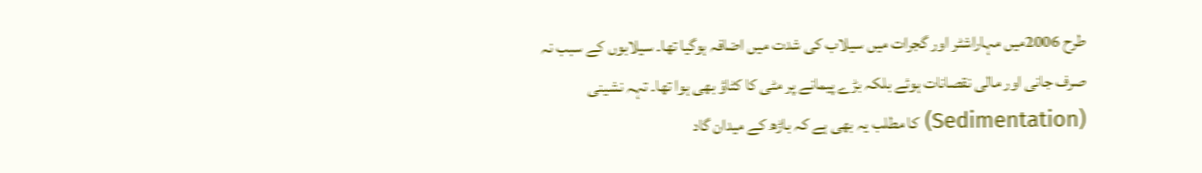طرح 2006میں مہاراشٹر اور گجرات میں سیلاب کی شدت میں اضافہ ہوگیا تھا۔ سیلابوں کے سبب نہ صرف جانی اور مالی نقصانات ہوئے بلکہ بڑے پیمانے پر مٹی کا کٹاؤ بھی ہوا تھا۔ تہہ نشینی (Sedimentation) کا مطلب یہ بھی ہے کہ باڑھ کے میدان گاد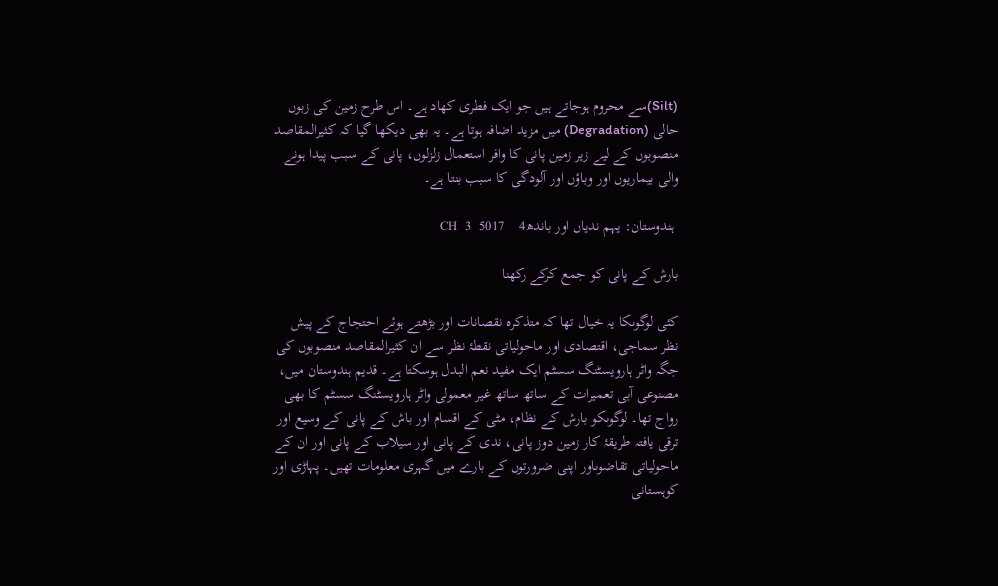(Silt)سے محروم ہوجاتے ہیں جو ایک فطری کھاد ہے۔ اس طرح زمین کی زبوں حالی (Degradation) میں مزید اضافہ ہوتا ہے۔ یہ بھی دیکھا گیا کہ کثیرالمقاصد منصوبوں کے لیے زیر زمین پانی کا وافر استعمال زلزلوں، پانی کے سبب پیدا ہونے والی بیماریوں اور وباؤں اور آلودگی کا سبب بنتا ہے۔

 ہندوستان: یہم ندیاں اور باندھCH  3  5017    4

بارش کے پانی کو جمع کرکے رکھنا

کئی لوگوںکا یہ خیال تھا کہ متذکرہ نقصانات اور بڑھتے ہوئے احتجاج کے پیش نظر سماجی، اقتصادی اور ماحولیاتی نقطۂ نظر سے ان کثیرالمقاصد منصوبوں کی جگہ واٹر ہارویسٹنگ سسٹم ایک مفید نعم البدل ہوسکتا ہے۔ قدیم ہندوستان میں، مصنوعی آبی تعمیرات کے ساتھ ساتھ غیر معمولی واٹر ہارویسٹنگ سسٹم کا بھی رواج تھا۔ لوگوںکو بارش کے نظام، مٹی کے اقسام اور باش کے پانی کے وسیع اور ترقی یافتہ طریقۂ کار زمین دوز پانی، ندی کے پانی اور سیلاب کے پانی اور ان کے ماحولیاتی تقاضوںاور اپنی ضرورتوں کے بارے میں گہری معلومات تھیں۔ پہاڑی اور کوہستانی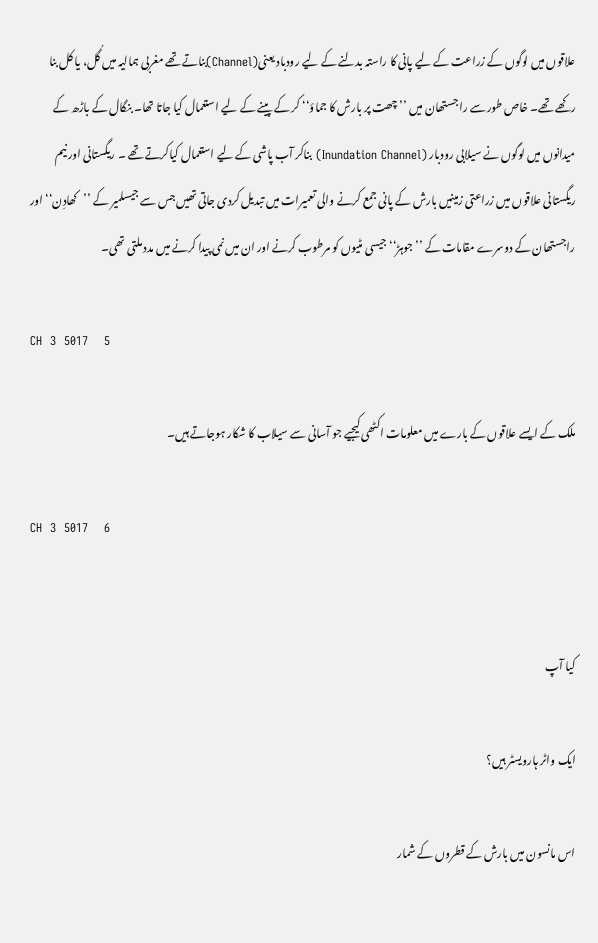علاقوں میں لوگوں کے زراعت کے لیے پانی کا راستہ بدلنے کے لیے رودباد یعنی(Channel)بناتے تھے مغربی ہمالیہ میں گُل، یا کل بنا رکھے تھے۔ خاص طور سے راجستھان میں ’’چھت پر بارش کا جماؤ‘‘ کر کے پینے کے لیے استعمال کیا جاتا تھا۔ بنگال کے باڑھ کے میدانوں میں لوگوں نے سیلابی رودبار (Inundation Channel) بناکر آب پاشی کے لیے استعمال کیاکرتے تھے ۔ ریگستانی اور نیم ریگستانی علاقوں میں زراعتی زمینیں بارش کے پانی جمع کرنے والی تعمیرات میں تبدیل کردی جاتی تھیں جس سے جیسلمیر کے ’’کھادِن‘‘ اور راجستھان کے دوسرے مقامات کے ’’جوہڑ‘‘ جیسی مٹیوں کو مرطوب کرنے اور ان میں نمی پیدا کرنے میں مدد ملتی تھی۔

CH  3  5017    5

ملک کے ایسے علاقوں کے بارے میں معلومات اکٹھی کیجیے جو آسانی سے سیلاب کا شکار ہوجاتے ہیں۔

CH  3  5017    6


کیا آپ

ایک واٹر ہارویسٹر ہیں؟

اس مانسون میں بارش کے قطروں کے شمار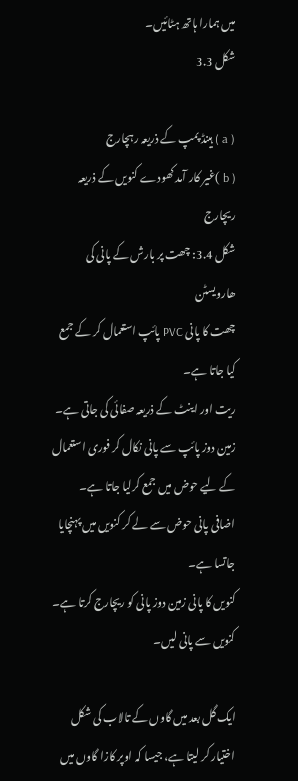میں ہمارا ہاتھ ہٹائیں۔
شکل 3.3

( a ) ہینڈ پمپ کے ذریعہ رہچارج
( b )غیر کار آمد کھودے کنویں کے ذریعہ ریچارج
شکل 3.4: چھت پر بارش کے پانی کی ھارویسٹن
چھت کا پانی PVC پائپ استعمال کر کے جمع کیا جاتا ہے۔
ریت اور اینٹ کے ذریعہ صفائی کی جاتی ہے۔
زمین دوز پائپ سے پانی نکال کر فوری استعمال کے لیے حوض میں جمع کرلیا جاتا ہے۔
اضافی پانی حوض سے لے کر کنویں میں پہنچایا جاتسا ہے۔
کنویں کا پانی زمین دوز پانی کو ریچارج کرتا ہے۔
کنویں سے پانی لیں۔

ایک گل بعد میں گاوں کے تالاب کی شکل اختیار کر لیتا ہے، جیسا کہ اوپر کازا گاوں میں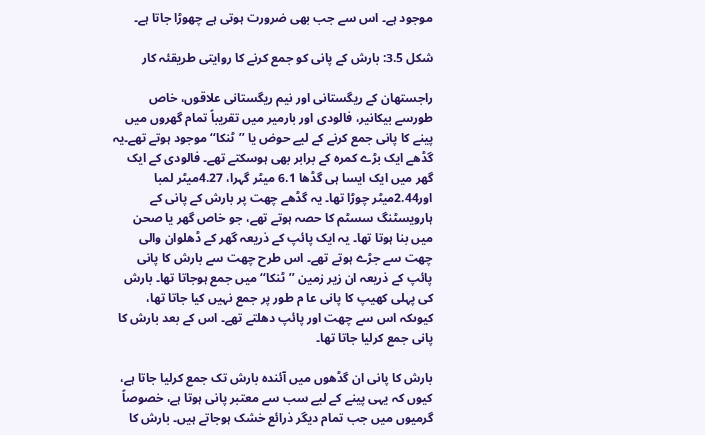موجود ہے۔ اس سے جب بھی ضرورت ہوتی ہے چھوڑا جاتا ہے۔

شکل 3.5: بارش کے پانی کو جمع کرنے کا روایتی طریقئہ کار

راجستھان کے ریگستانی اور نیم ریگستانی علاقوں، خاص طورسے بیکانیر، فالودی اور بارمیر میں تقریباً تمام گھروں میں پینے کا پانی جمع کرنے کے لیے حوض یا ’’ٹنکا‘‘ موجود ہوتے تھے۔یہ گڈھے ایک بڑے کمرہ کے برابر بھی ہوسکتے تھے۔ فالودی کے ایک گھر میں ایک ایسا ہی گڈھا 6.1 میٹر گہرا، 4.27میٹر لمبا اور2.44میٹر چوڑا تھا۔ یہ گڈھے چھت پر بارش کے پانی کے ہارویسٹنگ سسٹم کا حصہ ہوتے تھے، جو خاص گھر یا صحن میں بنا ہوتا تھا۔ یہ ایک پائپ کے ذریعہ گھر کے ڈھلوان والی چھت سے جڑے ہوتے تھے۔ اس طرح چھت سے بارش کا پانی پائپ کے ذریعہ ان زیر زمین ’’ٹنکا‘‘ میں جمع ہوجاتا تھا۔ بارش کی پہلی کھیپ کا پانی عا م طور پر جمع نہیں کیا جاتا تھا، کیوںکہ اس سے چھت اور پائپ دھلتے تھے۔ اس کے بعد بارش کا پانی جمع کرلیا جاتا تھا۔

بارش کا پانی ان گڈھوں میں آئندہ بارش تک جمع کرلیا جاتا ہے، کیوں کہ یہی پینے کے لیے سب سے معتبر پانی ہوتا ہے، خصوصاً گرمیوں میں جب تمام دیگر ذرائع خشک ہوجاتے ہیں۔ بارش کا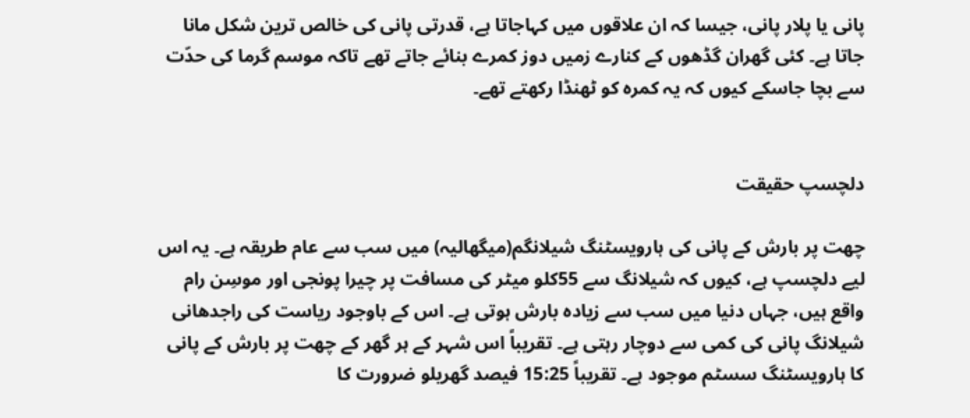پانی یا پلار پانی، جیسا کہ ان علاقوں میں کہاجاتا ہے، قدرتی پانی کی خالص ترین شکل مانا جاتا ہے۔ کئی گھران گڈھوں کے کنارے زمیں دوز کمرے بنائے جاتے تھے تاکہ موسم گرما کی حدّت سے بچا جاسکے کیوں کہ یہ کمرہ کو ٹھنڈا رکھتے تھے۔


دلچسپ حقیقت

چھت پر بارش کے پانی کی ہارویسٹنگ شیلانگم(میگھالیہ) میں سب سے عام طریقہ ہے۔ یہ اس لیے دلچسپ ہے، کیوں کہ شیلانگ سے 55کلو میٹر کی مسافت پر چیرا پونجی اور موسِن رام واقع ہیں، جہاں دنیا میں سب سے زیادہ بارش ہوتی ہے۔ اس کے باوجود ریاست کی راجدھانی شیلانگ پانی کی کمی سے دوچار رہتی ہے۔ تقریباً اس شہر کے ہر گھر کے چھت پر بارش کے پانی کا ہارویسٹنگ سسٹم موجود ہے۔ تقریباً 15:25 فیصد گھریلو ضرورت کا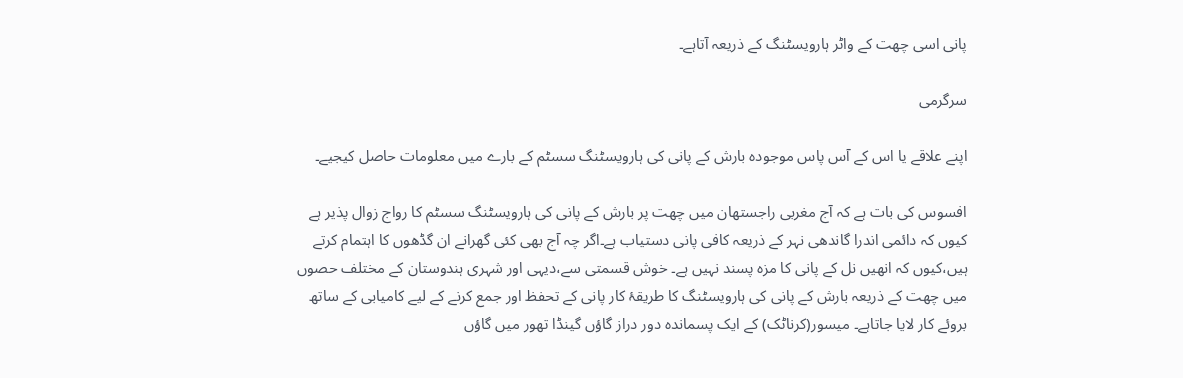پانی اسی چھت کے واٹر ہارویسٹنگ کے ذریعہ آتاہے۔

سرگرمی

اپنے علاقے یا اس کے آس پاس موجودہ بارش کے پانی کی ہارویسٹنگ سسٹم کے بارے میں معلومات حاصل کیجیے۔

افسوس کی بات ہے کہ آج مغربی راجستھان میں چھت پر بارش کے پانی کی ہارویسٹنگ سسٹم کا رواج زوال پذیر ہے کیوں کہ دائمی اندرا گاندھی نہر کے ذریعہ کافی پانی دستیاب ہے۔اگر چہ آج بھی کئی گھرانے ان گڈھوں کا اہتمام کرتے ہیں،کیوں کہ انھیں نل کے پانی کا مزہ پسند نہیں ہے۔ خوش قسمتی سے،دیہی اور شہری ہندوستان کے مختلف حصوں میں چھت کے ذریعہ بارش کے پانی کی ہارویسٹنگ کا طریقۂ کار پانی کے تحفظ اور جمع کرنے کے لیے کامیابی کے ساتھ بروئے کار لایا جاتاہے۔ میسور(کرناٹک) کے ایک پسماندہ دور دراز گاؤں گینڈا تھور میں گاؤں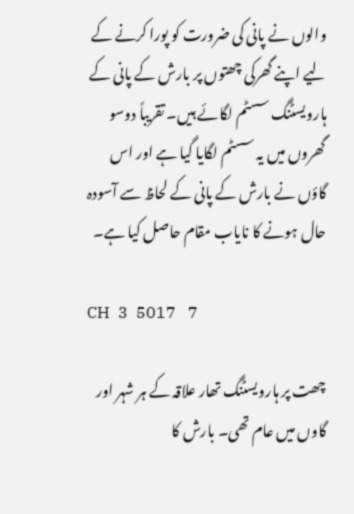والوں نے پانی کی ضرورت کو پورا کرنے کے لیے اپنے گھرکی چھتوں پر بارش کے پانی کے ہارویسٹنگ سسٹم لگائے ہیں۔ تقریباً دوسو گھروں میں یہ سسٹم لگایا گیا ہے اور اس گاؤں نے بارش کے پانی کے لحاظ سے آسودہ حال ہونے کا نایاب مقام حاصل کیا ہے۔

CH  3  5017   7

چھت پر ہارویسٹنگ تھار علاقہ کے ہر شہر اور گاوں میں عام تھی۔ بارش کا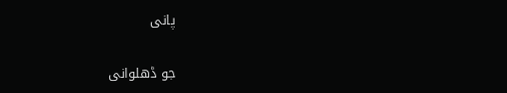پانی

جو ڈھلوانی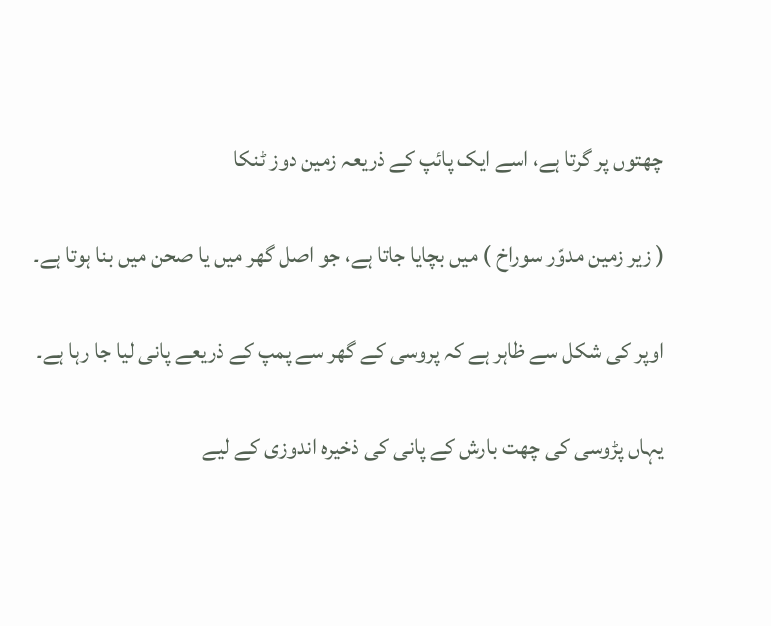چھتوں پر گرتا ہے، اسے ایک پائپ کے ذریعہ زمین دوز ٹنکا

( زیر زمین مدوّر سوراخ ) میں بچایا جاتا ہے، جو اصل گھر میں یا صحن میں بنا ہوتا ہے۔

اوپر کی شکل سے ظاہر ہے کہ پروسی کے گھر سے پمپ کے ذریعے پانی لیا جا رہا ہے۔

یہاں پڑوسی کی چھت بارش کے پانی کی ذخیرہ اندوزی کے لیے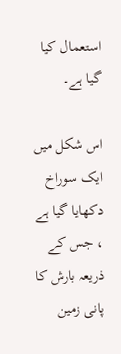استعمال کیا گیا ہے۔

اس شکل میں ایک سوراخ دکھایا گیا ہے ، جس کے ذریعہ بارش کا پانی زمین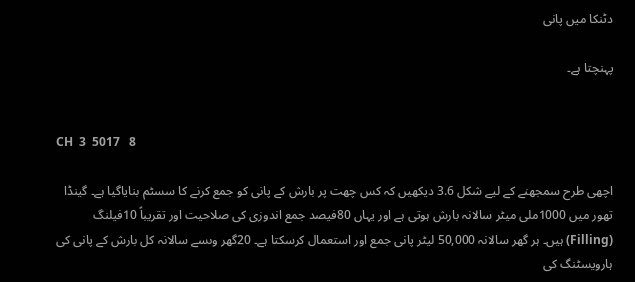دٹنکا میں پانی

پہنچتا ہے۔


CH  3  5017   8

اچھی طرح سمجھنے کے لیے شکل 3.6 دیکھیں کہ کس چھت پر بارش کے پانی کو جمع کرنے کا سسٹم بنایاگیا ہے۔ گینڈا تھور میں 1000ملی میٹر سالانہ بارش ہوتی ہے اور یہاں 80فیصد جمع اندوزی کی صلاحیت اور تقریباً 10فیلنگ (Filling) ہیں۔ ہر گھر سالانہ 50,000 لیٹر پانی جمع اور استعمال کرسکتا ہے۔ 20گھر وںسے سالانہ کل بارش کے پانی کی ہارویسٹنگ کی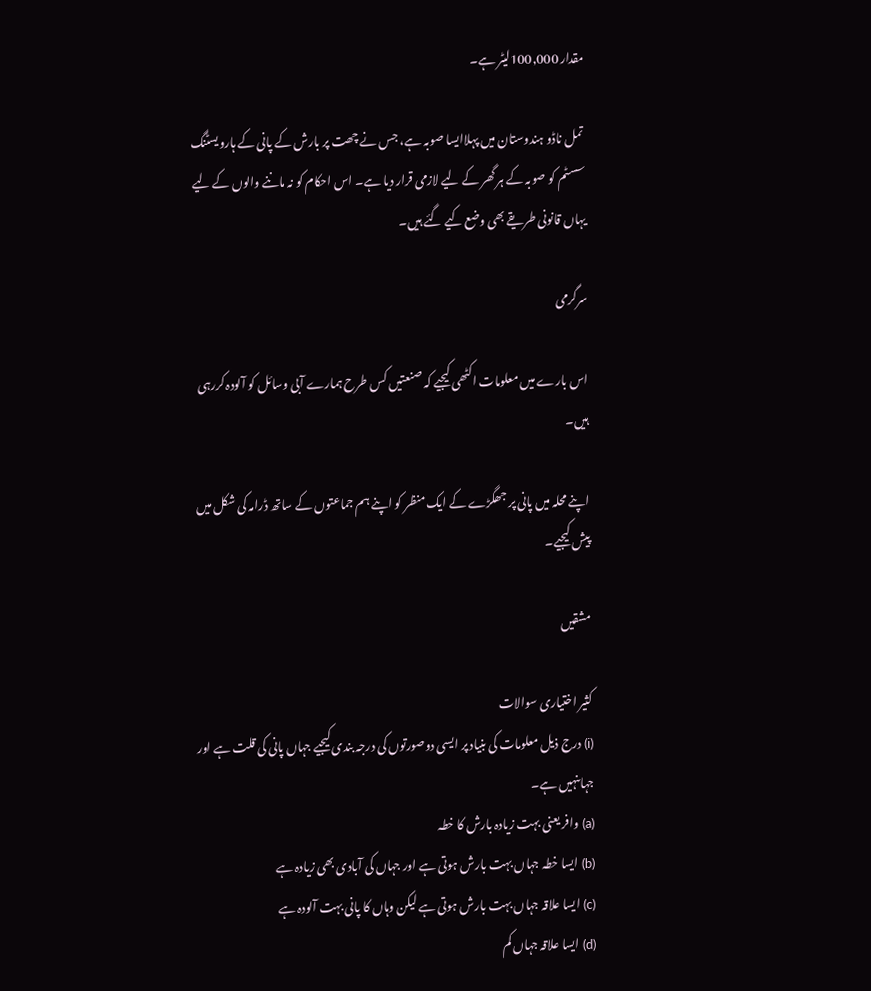مقدار 100,000لیٹر ہے۔

 تمل ناڈو ہندوستان میں پہلاایسا صوبہ ہے، جس نے چھت پر بارش کے پانی کے ہارویسٹنگ سسٹم کو صوبہ کے ہر گھر کے لیے لازمی قرار دیا ہے۔ اس احکام کو نہ ماننے والوں کے لیے یہاں قانونی طریقے بھی وضع کیے گئے ہیں۔

سرگرمی

اس بارے میں معلومات اکٹھی کیجیے کہ صنعتیں کس طرح ہمارے آبی وسائل کو آلودہ کررہی ہیں۔

اپنے محلہ میں پانی پر جھگڑے کے ایک منظر کو اپنے ہم جماعتوں کے ساتھ ڈرامہ کی شکل میں پیش کیجیے۔

مشقیں

کثیر اختیاری سوالات
(i) درج ذیل معلومات کی بنیاد پر ایسی دوصورتوں کی درجہ بندی کیجیے جہاں پانی کی قلت ہے اور جہاںنہیں ہے۔
(a) وافر یعنی بہت زیادہ بارش کا خطہ
(b) ایسا خطہ جہاں بہت بارش ہوتی ہے اور جہاں کی آبادی بھی زیادہ ہے
(c) ایسا علاقہ جہاں بہت بارش ہوتی ہے لیکن وہاں کا پانی بہت آلودہ ہے
(d) ایسا علاقہ جہاں کم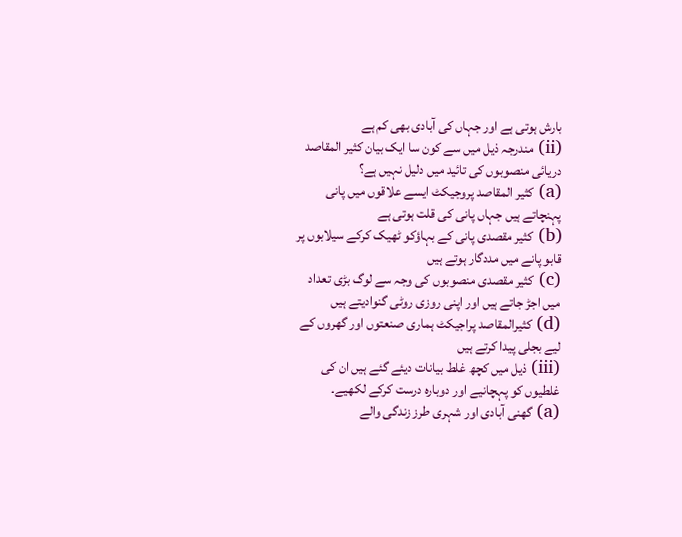بارش ہوتی ہے اور جہاں کی آبادی بھی کم ہے
(ii) مندرجہ ذیل میں سے کون سا ایک بیان کثیر المقاصد دریائی منصوبوں کی تائید میں دلیل نہیں ہے؟
(a) کثیر المقاصد پروجیکٹ ایسے علاقوں میں پانی پہنچاتے ہیں جہاں پانی کی قلت ہوتی ہے
(b) کثیر مقصدی پانی کے بہاؤکو ٹھیک کرکے سیلابوں پر قابو پانے میں مددگار ہوتے ہیں
(c) کثیر مقصدی منصوبوں کی وجہ سے لوگ بڑی تعداد میں اجڑ جاتے ہیں اور اپنی روزی روٹی گنوادیتے ہیں
(d) کثیرالمقاصد پراجیکٹ ہماری صنعتوں اور گھروں کے لیے بجلی پیدا کرتے ہیں
(iii) ذیل میں کچھ غلط بیانات دیئے گئے ہیں ان کی غلطیوں کو پہچانیے اور دوبارہ درست کرکے لکھیے۔
(a) گھنی آبادی اور شہری طرز زندگی والے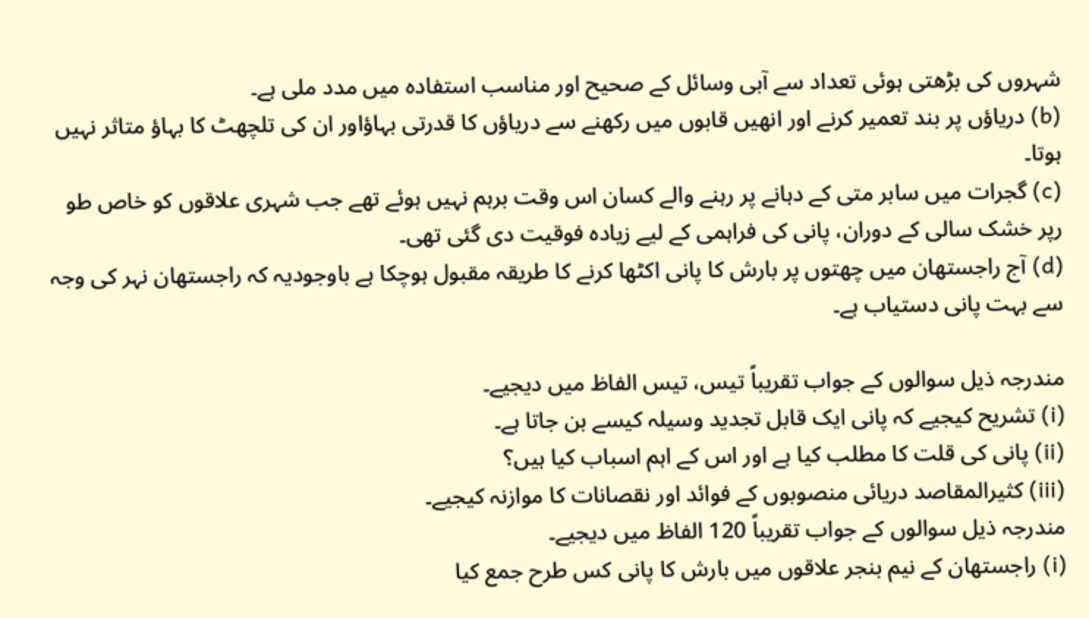شہروں کی بڑھتی ہوئی تعداد سے آبی وسائل کے صحیح اور مناسب استفادہ میں مدد ملی ہے۔
(b) دریاؤں پر بند تعمیر کرنے اور انھیں قابوں میں رکھنے سے دریاؤں کا قدرتی بہاؤاور ان کی تلچھٹ کا بہاؤ متاثر نہیں ہوتا۔
(c) گجرات میں سابر متی کے دہانے پر رہنے والے کسان اس وقت برہم نہیں ہوئے تھے جب شہری علاقوں کو خاص طو رپر خشک سالی کے دوران، پانی کی فراہمی کے لیے زیادہ فوقیت دی گئی تھی۔
(d) آج راجستھان میں چھتوں پر بارش کا پانی اکٹھا کرنے کا طریقہ مقبول ہوچکا ہے باوجودیہ کہ راجستھان نہر کی وجہ سے بہت پانی دستیاب ہے۔

مندرجہ ذیل سوالوں کے جواب تقریباً تیس، تیس الفاظ میں دیجیے۔
(i) تشریح کیجیے کہ پانی ایک قابل تجدید وسیلہ کیسے بن جاتا ہے۔
(ii) پانی کی قلت کا مطلب کیا ہے اور اس کے اہم اسباب کیا ہیں؟
(iii) کثیرالمقاصد دریائی منصوبوں کے فوائد اور نقصانات کا موازنہ کیجیے۔
مندرجہ ذیل سوالوں کے جواب تقریباً 120 الفاظ میں دیجیے۔
(i) راجستھان کے نیم بنجر علاقوں میں بارش کا پانی کس طرح جمع کیا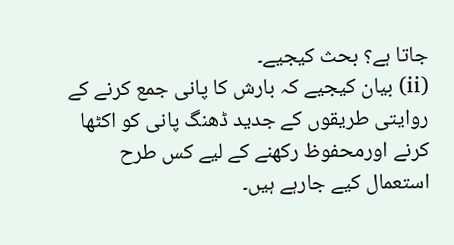جاتا ہے؟ بحث کیجیے۔
(ii) بیان کیجیے کہ بارش کا پانی جمع کرنے کے روایتی طریقوں کے جدید ڈھنگ پانی کو اکٹھا کرنے اورمحفوظ رکھنے کے لیے کس طرح استعمال کیے جارہے ہیں۔